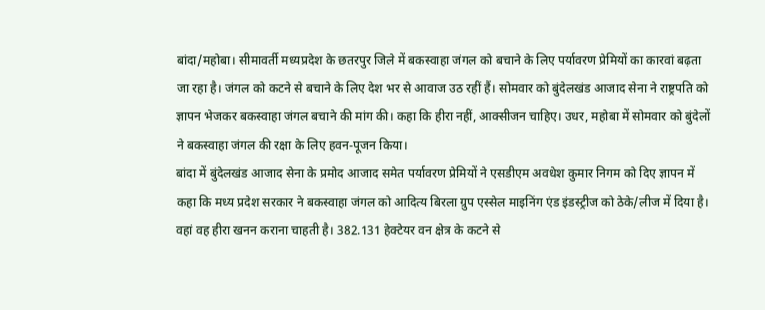बांदा/महोबा। सीमावर्ती मध्यप्रदेश के छतरपुर जिले में बकस्वाहा जंगल को बचाने के लिए पर्यावरण प्रेमियों का कारवां बढ़ता जा रहा है। जंगल को कटने से बचाने के लिए देश भर से आवाज उठ रहीं हैं। सोमवार को बुंदेलखंड आजाद सेना ने राष्ट्रपति को ज्ञापन भेजकर बकस्वाहा जंगल बचाने की मांग की। कहा कि हीरा नहीं, आक्सीजन चाहिए। उधर, महोबा में सोमवार को बुंदेलों ने बकस्वाहा जंगल की रक्षा के लिए हवन-पूजन किया।
बांदा में बुंदेलखंड आजाद सेना के प्रमोद आजाद समेत पर्यावरण प्रेमियों ने एसडीएम अवधेश कुमार निगम को दिए ज्ञापन में कहा कि मध्य प्रदेश सरकार ने बकस्वाहा जंगल को आदित्य बिरला ग्रुप एस्सेल माइनिंग एंड इंडस्ट्रीज को ठेके/लीज में दिया है। वहां वह हीरा खनन कराना चाहती है। 382.131 हेक्टेयर वन क्षेत्र के कटने से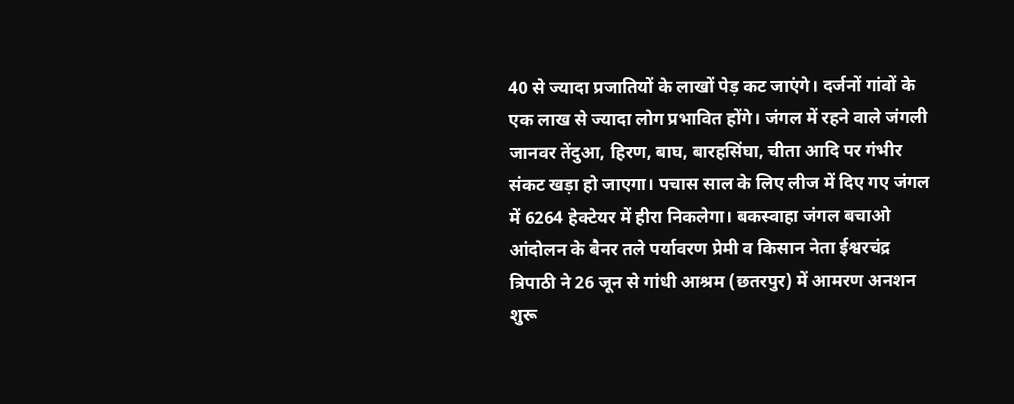40 से ज्यादा प्रजातियों के लाखों पेड़ कट जाएंगे। दर्जनों गांवों के एक लाख से ज्यादा लोग प्रभावित होंगे। जंगल में रहने वाले जंगली जानवर तेंदुआ, हिरण, बाघ, बारहसिंघा, चीता आदि पर गंभीर संकट खड़ा हो जाएगा। पचास साल के लिए लीज में दिए गए जंगल में 6264 हेक्टेयर में हीरा निकलेगा। बकस्वाहा जंगल बचाओ आंदोलन के बैनर तले पर्यावरण प्रेमी व किसान नेता ईश्वरचंद्र त्रिपाठी ने 26 जून से गांधी आश्रम (छतरपुर) में आमरण अनशन शुरू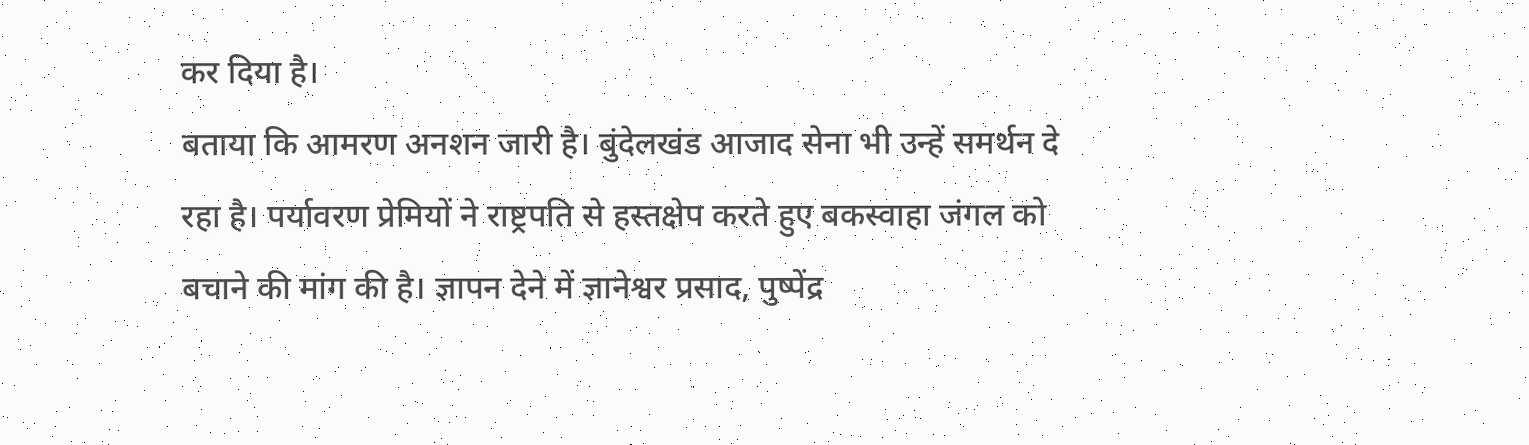कर दिया है।
बताया कि आमरण अनशन जारी है। बुंदेलखंड आजाद सेना भी उन्हें समर्थन दे रहा है। पर्यावरण प्रेमियों ने राष्ट्रपति से हस्तक्षेप करते हुए बकस्वाहा जंगल को बचाने की मांग की है। ज्ञापन देने में ज्ञानेश्वर प्रसाद, पुष्पेंद्र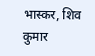भास्कर, शिव कुमार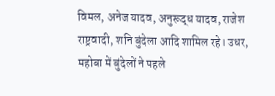विमल, अनेज यादव, अनुरूद्ध यादव, राजेश राष्ट्रवादी, शनि बुंदेला आदि शामिल रहे। उधर, महोबा में बुंदेलों ने पहले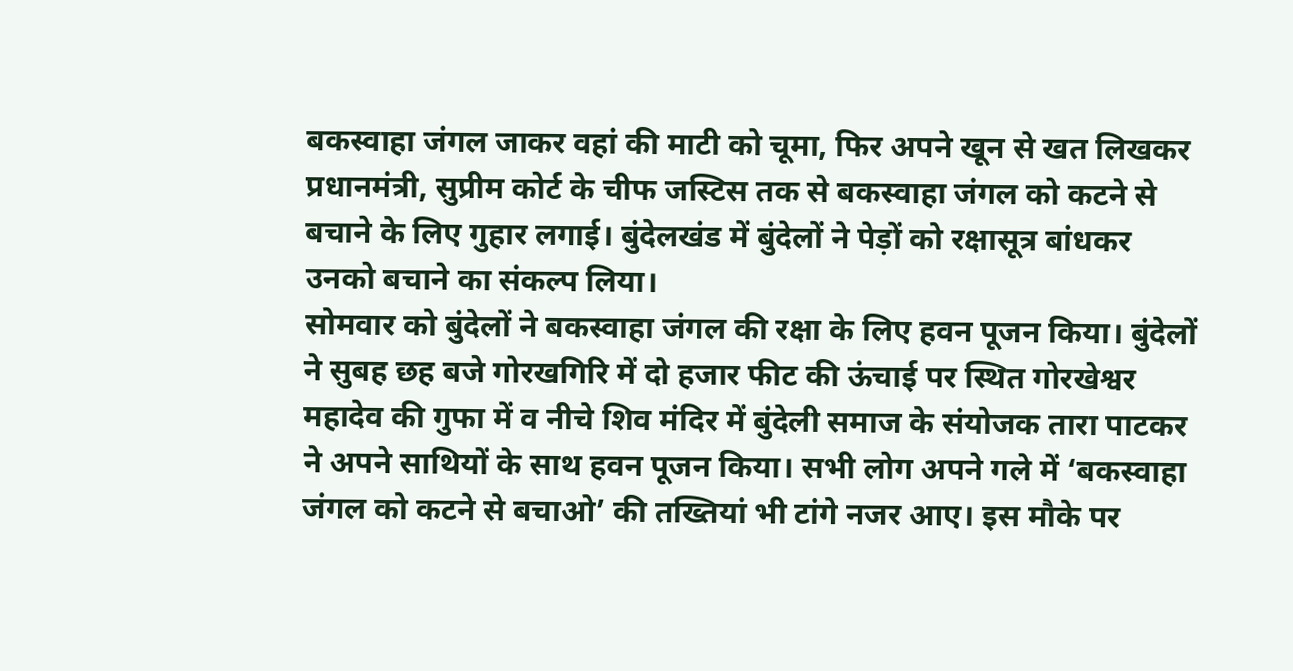बकस्वाहा जंगल जाकर वहां की माटी को चूमा, फिर अपने खून से खत लिखकर प्रधानमंत्री, सुप्रीम कोर्ट के चीफ जस्टिस तक से बकस्वाहा जंगल को कटने से बचाने के लिए गुहार लगाई। बुंदेलखंड में बुंदेलों ने पेड़ों को रक्षासूत्र बांधकर उनको बचाने का संकल्प लिया।
सोमवार को बुंदेलों ने बकस्वाहा जंगल की रक्षा के लिए हवन पूजन किया। बुंदेलों ने सुबह छह बजे गोरखगिरि में दो हजार फीट की ऊंचाई पर स्थित गोरखेश्वर महादेव की गुफा में व नीचे शिव मंदिर में बुंदेली समाज के संयोजक तारा पाटकर ने अपने साथियों के साथ हवन पूजन किया। सभी लोग अपने गले में ‘बकस्वाहा जंगल को कटने से बचाओ’ की तख्तियां भी टांगे नजर आए। इस मौके पर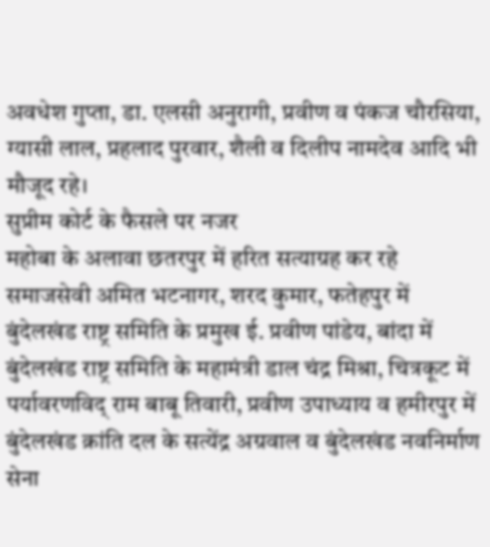अवधेश गुप्ता, डा. एलसी अनुरागी, प्रवीण व पंकज चौरसिया, ग्यासी लाल, प्रहलाद पुरवार, शैली व दिलीप नामदेव आदि भी मौजूद रहे।
सुप्रीम कोर्ट के फैसले पर नजर
महोबा के अलावा छतरपुर में हरित सत्याग्रह कर रहे समाजसेवी अमित भटनागर, शरद कुमार, फतेहपुर में बुंदेलखंड राष्ट्र समिति के प्रमुख ई. प्रवीण पांडेय, बांदा में बुंदेलखंड राष्ट्र समिति के महामंत्री डाल चंद्र मिश्रा, चित्रकूट में पर्यावरणविद् राम बाबू तिवारी, प्रवीण उपाध्याय व हमीरपुर में बुंदेलखंड क्रांति दल के सत्येंद्र अग्रवाल व बुंदेलखंड नवनिर्माण सेना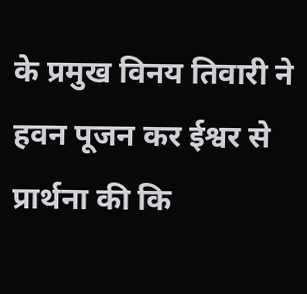के प्रमुख विनय तिवारी ने हवन पूजन कर ईश्वर से प्रार्थना की कि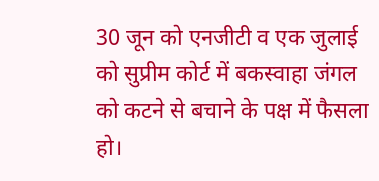30 जून को एनजीटी व एक जुलाई को सुप्रीम कोर्ट में बकस्वाहा जंगल को कटने से बचाने के पक्ष में फैसला हो।